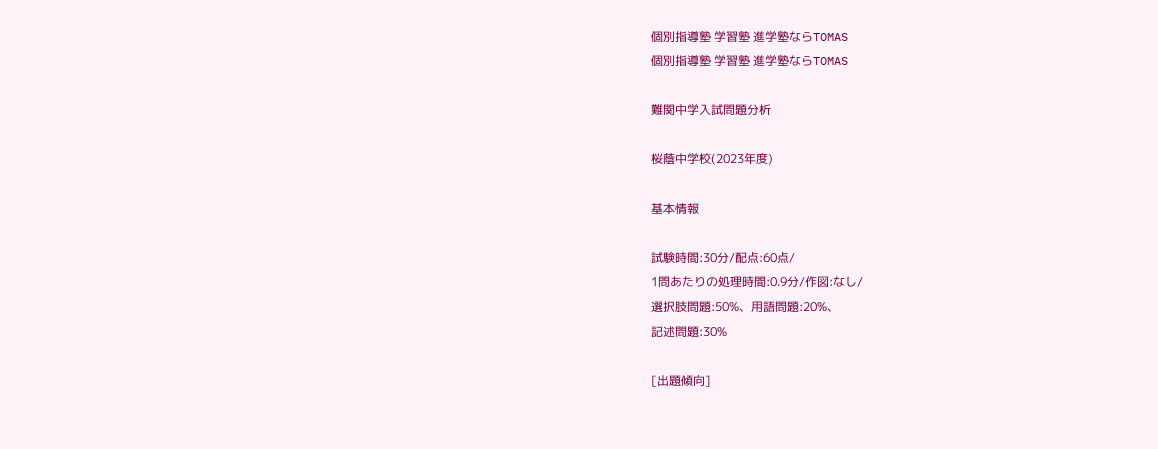個別指導塾 学習塾 進学塾ならTOMAS
個別指導塾 学習塾 進学塾ならTOMAS

難関中学入試問題分析

桜蔭中学校(2023年度)

基本情報

試験時間:30分/配点:60点/
1問あたりの処理時間:0.9分/作図:なし/
選択肢問題:50%、用語問題:20%、
記述問題:30%

[出題傾向]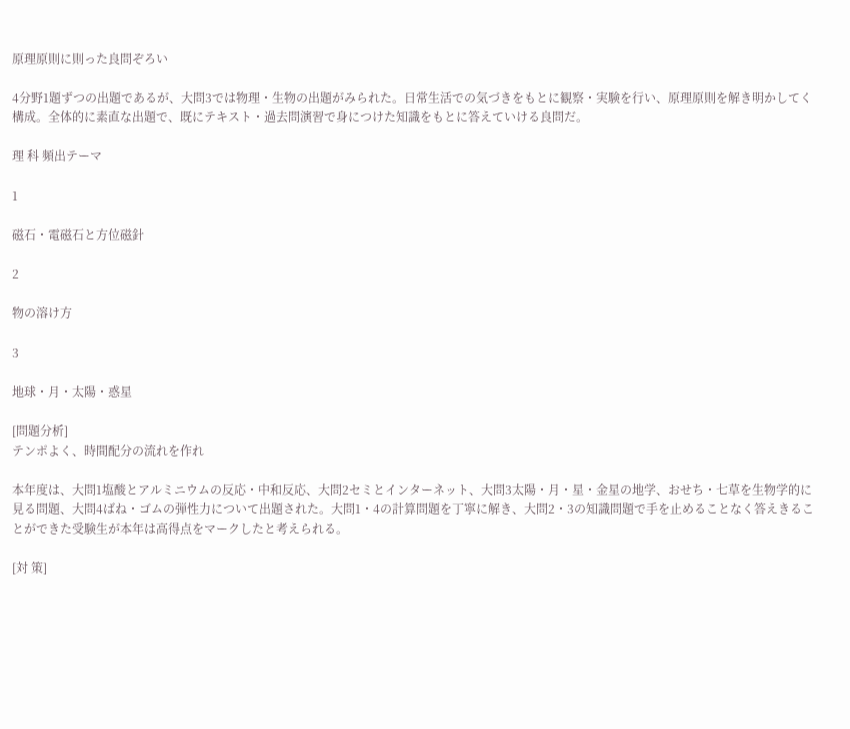原理原則に則った良問ぞろい

4分野1題ずつの出題であるが、大問3では物理・生物の出題がみられた。日常生活での気づきをもとに観察・実験を行い、原理原則を解き明かしてく構成。全体的に素直な出題で、既にテキスト・過去問演習で身につけた知識をもとに答えていける良問だ。

理 科 頻出テーマ

1

磁石・電磁石と方位磁針

2

物の溶け方

3

地球・月・太陽・惑星

[問題分析]
テンポよく、時間配分の流れを作れ

本年度は、大問1塩酸とアルミニウムの反応・中和反応、大問2セミとインターネット、大問3太陽・月・星・金星の地学、おせち・七草を生物学的に見る問題、大問4ばね・ゴムの弾性力について出題された。大問1・4の計算問題を丁寧に解き、大問2・3の知識問題で手を止めることなく答えきることができた受験生が本年は高得点をマークしたと考えられる。

[対 策]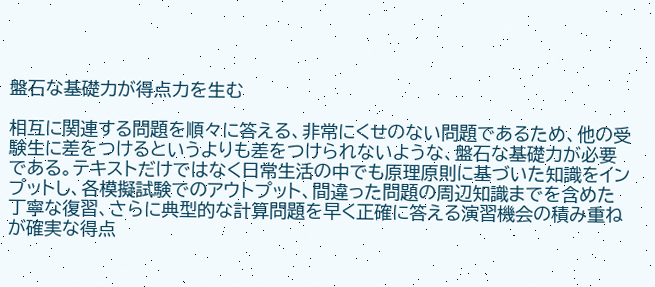盤石な基礎力が得点力を生む

相互に関連する問題を順々に答える、非常にくせのない問題であるため、他の受験生に差をつけるというよりも差をつけられないような、盤石な基礎力が必要である。テキストだけではなく日常生活の中でも原理原則に基づいた知識をインプットし、各模擬試験でのアウトプット、間違った問題の周辺知識までを含めた丁寧な復習、さらに典型的な計算問題を早く正確に答える演習機会の積み重ねが確実な得点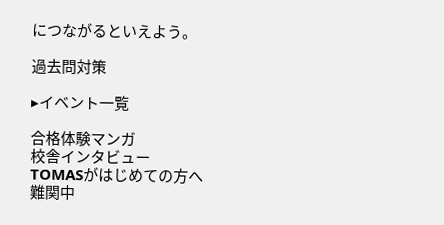につながるといえよう。

過去問対策

▸イベント一覧

合格体験マンガ
校舎インタビュー
TOMASがはじめての方へ
難関中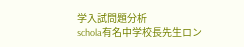学入試問題分析
schola有名中学校長先生ロン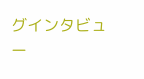グインタビュー